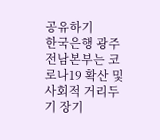공유하기
한국은행 광주전남본부는 코로나19 확산 및 사회적 거리두기 장기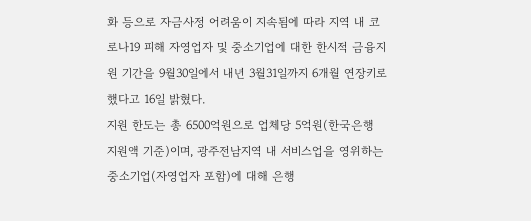화 등으로 자금사정 어려움이 지속됨에 따라 지역 내 코로나19 피해 자영업자 및 중소기업에 대한 한시적 금융지원 기간을 9월30일에서 내년 3월31일까지 6개월 연장키로 했다고 16일 밝혔다.
지원 한도는 총 6500억원으로 업체당 5억원(한국은행 지원액 기준)이며, 광주전남지역 내 서비스업을 영위하는 중소기업(자영업자 포함)에 대해 은행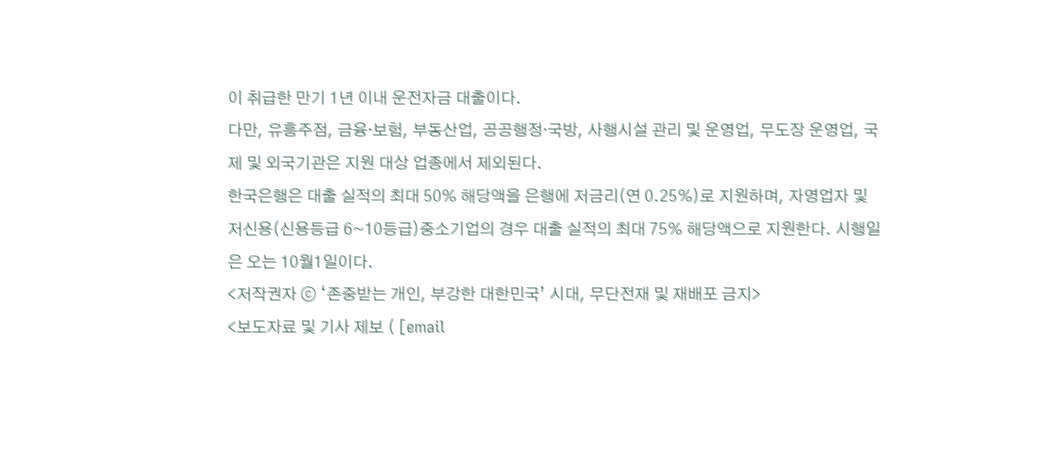이 취급한 만기 1년 이내 운전자금 대출이다.
다만, 유흥주점, 금융·보험, 부동산업, 공공행정·국방, 사행시설 관리 및 운영업, 무도장 운영업, 국제 및 외국기관은 지원 대상 업종에서 제외된다.
한국은행은 대출 실적의 최대 50% 해당액을 은행에 저금리(연 0.25%)로 지원하며, 자영업자 및 저신용(신용등급 6~10등급)중소기업의 경우 대출 실적의 최대 75% 해당액으로 지원한다. 시행일은 오는 10월1일이다.
<저작권자 ⓒ ‘존중받는 개인, 부강한 대한민국’ 시대, 무단전재 및 재배포 금지>
<보도자료 및 기사 제보 ( [email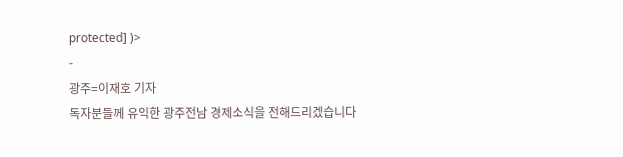protected] )>
-
광주=이재호 기자
독자분들께 유익한 광주전남 경제소식을 전해드리겠습니다